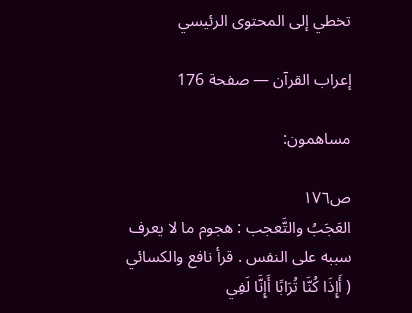تخطي إلى المحتوى الرئيسي

إعراب القرآن — صفحة 176

مساهمون:

ص١٧٦
العَجَبُ والتَّعجب : هجوم ما لا يعرف سببه على النفس . قرأ نافع والكسائي ( أَإِذَا كُنَّا تُرَابًا أَإِنَّا لَفِي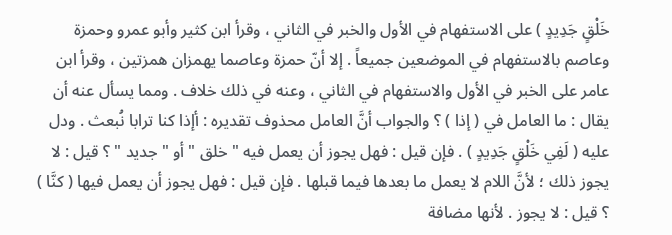خَلْقٍ جَدِيدٍ ) على الاستفهام في الأول والخبر في الثاني ، وقرأ ابن كثير وأبو عمرو وحمزة وعاصم بالاستفهام في الموضعين جميعاً . إلا أنّ حمزة وعاصما يهمزان همزتين ، وقرأ ابن عامر على الخبر في الأول والاستفهام في الثاني ، وعنه في ذلك خلاف . ومما يسأل عنه أن يقال : ما العامل في ( إذا ) ؟ والجواب أنَّ العامل محذوف تقديره : أإذا كنا ترابا نُبعث . ودل عليه ( لَفِي خَلْقٍ جَدِيدٍ ) . فإن قيل : فهل يجوز أن يعمل فيه " خلق " أو " جديد " ؟ قيل : لا يجوز ذلك ؛ لأنَّ اللام لا يعمل ما بعدها فيما قبلها . فإن قيل : فهل يجوز أن يعمل فيها ( كنَّا ) ؟ قيل : لا يجوز . لأنها مضافة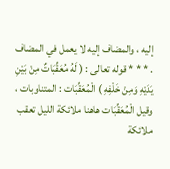إليه ، والمضاف إليه لا يعمل في المضاف . * * * قوله تعالى : ( لَهُ مُعَقِّبَاتٌ مِنْ بَيْنِ يَدَيْهِ وَمِنْ خَلْفِهِ ) الْمُعَقِّبَات : المتناوبات ، وقيل الْمُعَقِّبَات هاهنا ملائكة الليل تعقب ملائكة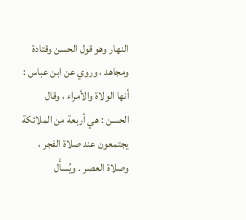النهار وهو قول الحسن وقتادة ومجاهد ، وروي عن ابن عباس : أنها الولاة والأمراء ، وقال الحسن : هي أربعة من الملائكة يجتمعون عند صلاة الفجر ، وصلاة العصر . ويُسأَل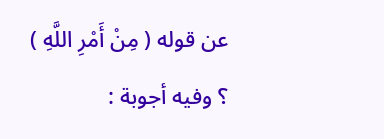عن قوله ( مِنْ أَمْرِ اللَّهِ ) ؟ وفيه أجوبة :